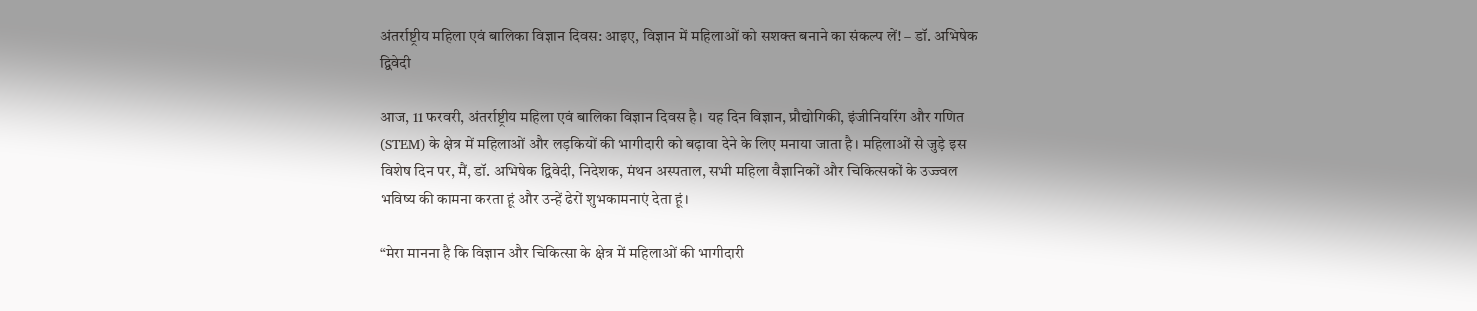अंतर्राष्ट्रीय महिला एवं बालिका विज्ञान दिवस: आइए, विज्ञान में महिलाओं को सशक्त बनाने का संकल्प लें! – डॉ. अभिषेक द्विवेदी

आज, 11 फरवरी, अंतर्राष्ट्रीय महिला एवं बालिका विज्ञान दिवस है। यह दिन विज्ञान, प्रौद्योगिकी, इंजीनियरिंग और गणित (STEM) के क्षेत्र में महिलाओं और लड़कियों की भागीदारी को बढ़ावा देने के लिए मनाया जाता है। महिलाओं से जुड़े इस विशेष दिन पर, मैं, डॉ. अभिषेक द्विवेदी, निदेशक, मंथन अस्पताल, सभी महिला वैज्ञानिकों और चिकित्सकों के उज्ज्वल भविष्य की कामना करता हूं और उन्हें ढेरों शुभकामनाएं देता हूं।

“मेरा मानना है कि विज्ञान और चिकित्सा के क्षेत्र में महिलाओं की भागीदारी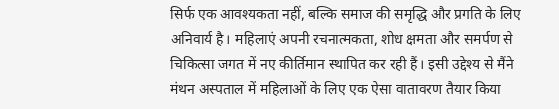सिर्फ एक आवश्यकता नहीं, बल्कि समाज की समृद्धि और प्रगति के लिए अनिवार्य है। महिलाएं अपनी रचनात्मकता, शोध क्षमता और समर्पण से चिकित्सा जगत में नए कीर्तिमान स्थापित कर रही हैं। इसी उद्देश्य से मैंने मंथन अस्पताल में महिलाओं के लिए एक ऐसा वातावरण तैयार किया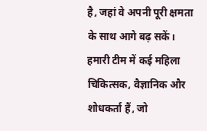है, जहां वे अपनी पूरी क्षमता के साथ आगे बढ़ सकें। हमारी टीम में कई महिला चिकित्सक, वैज्ञानिक और शोधकर्ता हैं, जो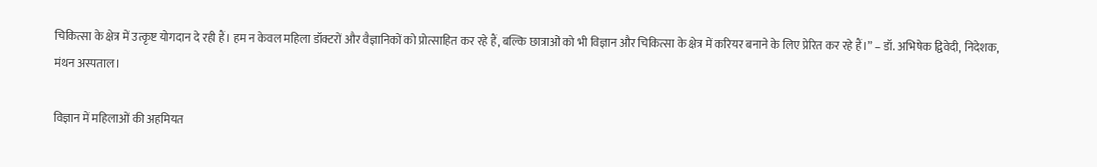चिकित्सा के क्षेत्र में उत्कृष्ट योगदान दे रही हैं। हम न केवल महिला डॉक्टरों और वैज्ञानिकों को प्रोत्साहित कर रहे हैं, बल्कि छात्राओं को भी विज्ञान और चिकित्सा के क्षेत्र में करियर बनाने के लिए प्रेरित कर रहे हैं।” – डॉ. अभिषेक द्विवेदी, निदेशक, मंथन अस्पताल।

विज्ञान में महिलाओं की अहमियत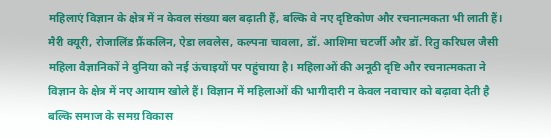महिलाएं विज्ञान के क्षेत्र में न केवल संख्या बल बढ़ाती हैं, बल्कि वे नए दृष्टिकोण और रचनात्मकता भी लाती हैं। मैरी क्यूरी, रोजालिंड फ्रैंकलिन, ऐडा लवलेस, कल्पना चावला, डॉ. आशिमा चटर्जी और डॉ. रितु करिधल जैसी महिला वैज्ञानिकों ने दुनिया को नई ऊंचाइयों पर पहुंचाया है। महिलाओं की अनूठी दृष्टि और रचनात्मकता ने विज्ञान के क्षेत्र में नए आयाम खोले हैं। विज्ञान में महिलाओं की भागीदारी न केवल नवाचार को बढ़ावा देती है बल्कि समाज के समग्र विकास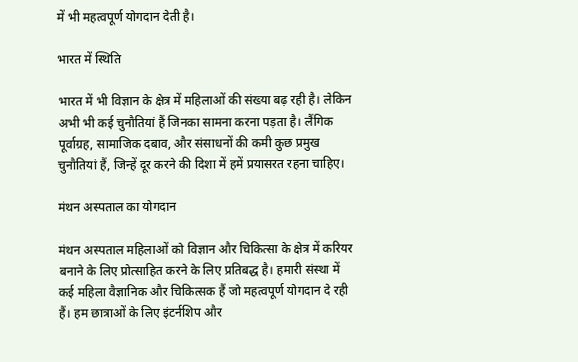में भी महत्वपूर्ण योगदान देती है।

भारत में स्थिति

भारत में भी विज्ञान के क्षेत्र में महिलाओं की संख्या बढ़ रही है। लेकिन अभी भी कई चुनौतियां हैं जिनका सामना करना पड़ता है। लैंगिक पूर्वाग्रह, सामाजिक दबाव, और संसाधनों की कमी कुछ प्रमुख चुनौतियां हैं, जिन्हें दूर करने की दिशा में हमें प्रयासरत रहना चाहिए।

मंथन अस्पताल का योगदान

मंथन अस्पताल महिलाओं को विज्ञान और चिकित्सा के क्षेत्र में करियर बनाने के लिए प्रोत्साहित करने के लिए प्रतिबद्ध है। हमारी संस्था में कई महिला वैज्ञानिक और चिकित्सक हैं जो महत्वपूर्ण योगदान दे रही हैं। हम छात्राओं के लिए इंटर्नशिप और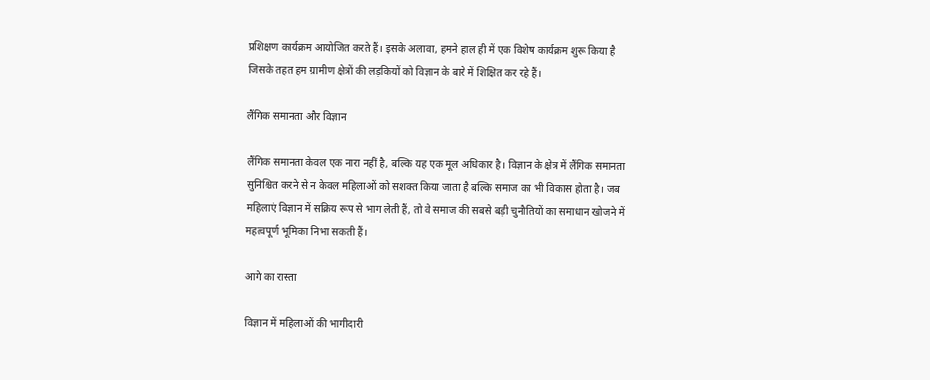प्रशिक्षण कार्यक्रम आयोजित करते हैं। इसके अलावा, हमने हाल ही में एक विशेष कार्यक्रम शुरू किया है जिसके तहत हम ग्रामीण क्षेत्रों की लड़कियों को विज्ञान के बारे में शिक्षित कर रहे हैं।

लैंगिक समानता और विज्ञान

लैंगिक समानता केवल एक नारा नहीं है, बल्कि यह एक मूल अधिकार है। विज्ञान के क्षेत्र में लैंगिक समानता सुनिश्चित करने से न केवल महिलाओं को सशक्त किया जाता है बल्कि समाज का भी विकास होता है। जब महिलाएं विज्ञान में सक्रिय रूप से भाग लेती हैं, तो वे समाज की सबसे बड़ी चुनौतियों का समाधान खोजने में महत्वपूर्ण भूमिका निभा सकती हैं।

आगे का रास्ता

विज्ञान में महिलाओं की भागीदारी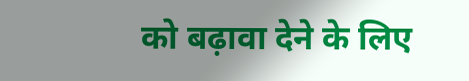को बढ़ावा देने के लिए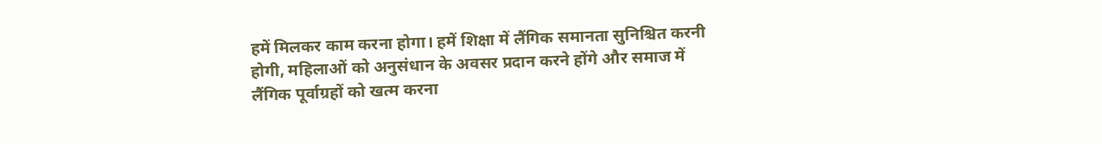हमें मिलकर काम करना होगा। हमें शिक्षा में लैंगिक समानता सुनिश्चित करनी होगी, महिलाओं को अनुसंधान के अवसर प्रदान करने होंगे और समाज में लैंगिक पूर्वाग्रहों को खत्म करना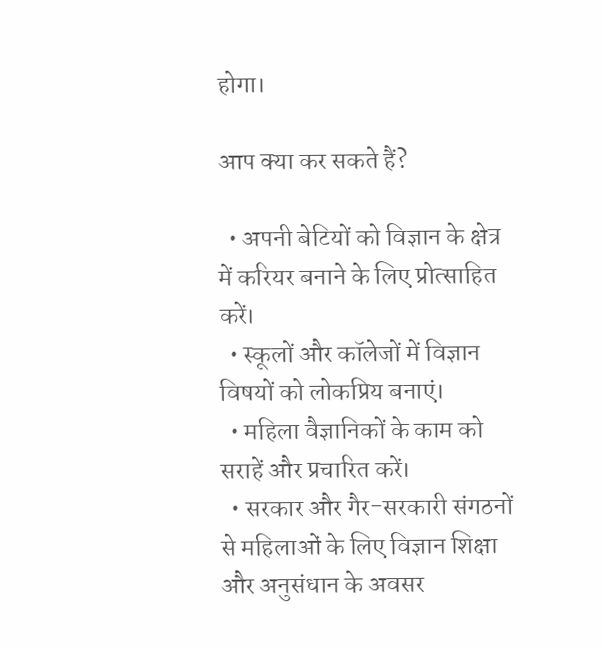होगा।

आप क्या कर सकते हैं?

  • अपनी बेटियों को विज्ञान के क्षेत्र में करियर बनाने के लिए प्रोत्साहित करें।
  • स्कूलों और कॉलेजों में विज्ञान विषयों को लोकप्रिय बनाएं।
  • महिला वैज्ञानिकों के काम को सराहें और प्रचारित करें।
  • सरकार और गैर-सरकारी संगठनों से महिलाओं के लिए विज्ञान शिक्षा और अनुसंधान के अवसर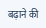बढ़ाने की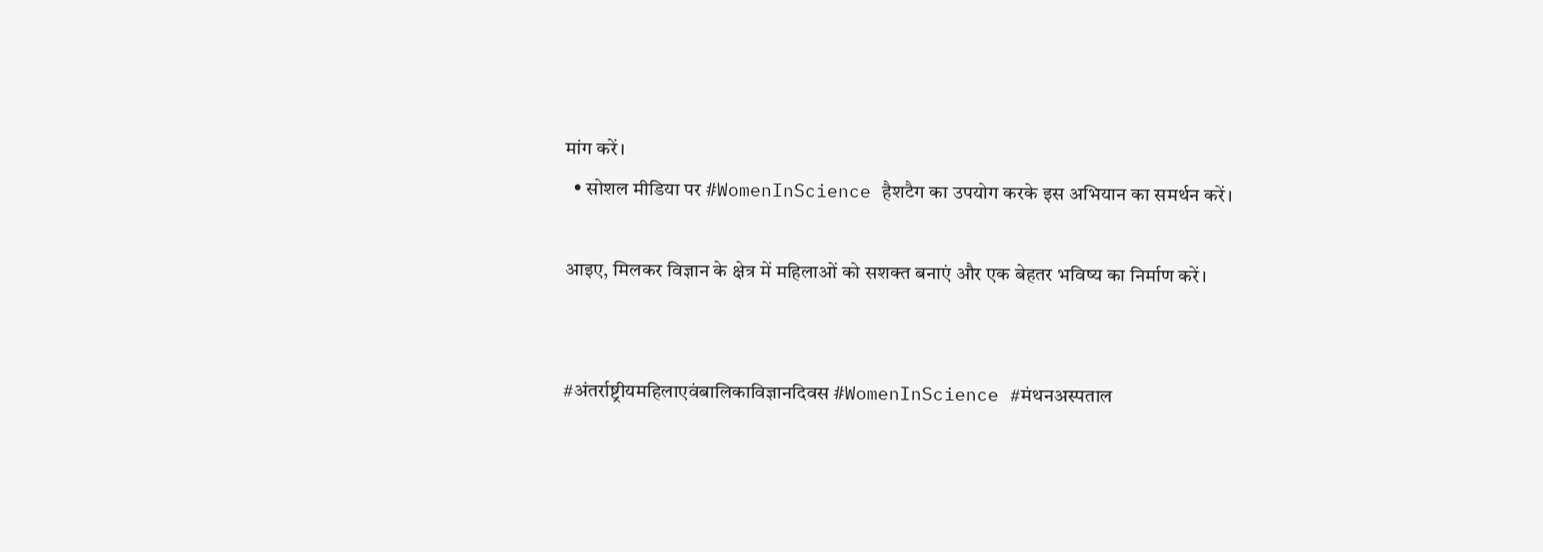मांग करें।
  • सोशल मीडिया पर #WomenInScience हैशटैग का उपयोग करके इस अभियान का समर्थन करें।

आइए, मिलकर विज्ञान के क्षेत्र में महिलाओं को सशक्त बनाएं और एक बेहतर भविष्य का निर्माण करें।


#अंतर्राष्ट्रीयमहिलाएवंबालिकाविज्ञानदिवस #WomenInScience #मंथनअस्पताल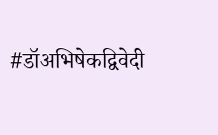#डॉअभिषेकद्विवेदी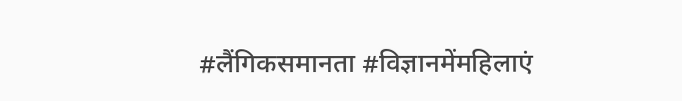#लैंगिकसमानता #विज्ञानमेंमहिलाएं